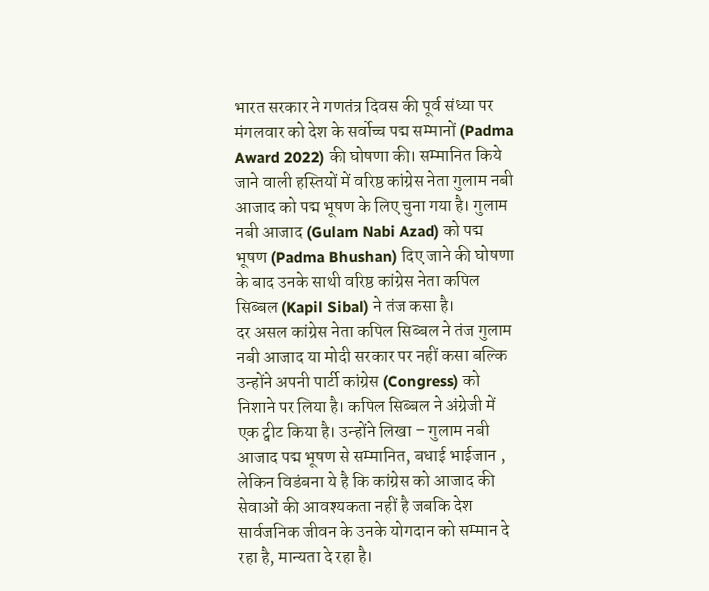भारत सरकार ने गणतंत्र दिवस की पूर्व संध्या पर मंगलवार को देश के सर्वोच्च पद्म सम्मानों (Padma Award 2022) की घोषणा की। सम्मानित किये जाने वाली हस्तियों में वरिष्ठ कांग्रेस नेता गुलाम नबी आजाद को पद्म भूषण के लिए चुना गया है। गुलाम नबी आजाद (Gulam Nabi Azad) को पद्म भूषण (Padma Bhushan) दिए जाने की घोषणा के बाद उनके साथी वरिष्ठ कांग्रेस नेता कपिल सिब्बल (Kapil Sibal) ने तंज कसा है।
दर असल कांग्रेस नेता कपिल सिब्बल ने तंज गुलाम नबी आजाद या मोदी सरकार पर नहीं कसा बल्कि उन्होंने अपनी पार्टी कांग्रेस (Congress) को निशाने पर लिया है। कपिल सिब्बल ने अंग्रेजी में एक ट्वीट किया है। उन्होंने लिखा – गुलाम नबी आजाद पद्म भूषण से सम्मानित, बधाई भाईजान , लेकिन विडंबना ये है कि कांग्रेस को आजाद की सेवाओं की आवश्यकता नहीं है जबकि देश सार्वजनिक जीवन के उनके योगदान को सम्मान दे रहा है, मान्यता दे रहा है।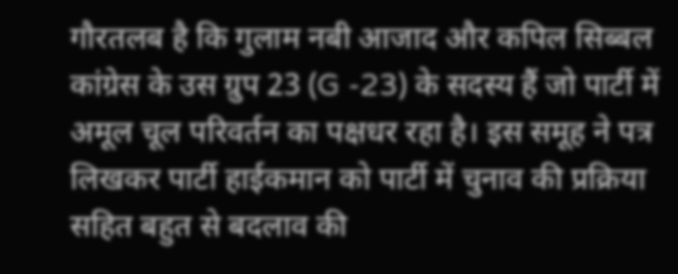गौरतलब है कि गुलाम नबी आजाद और कपिल सिब्बल कांग्रेस के उस ग्रुप 23 (G -23) के सदस्य हैं जो पार्टी में अमूल चूल परिवर्तन का पक्षधर रहा है। इस समूह ने पत्र लिखकर पार्टी हाईकमान को पार्टी में चुनाव की प्रक्रिया सहित बहुत से बदलाव की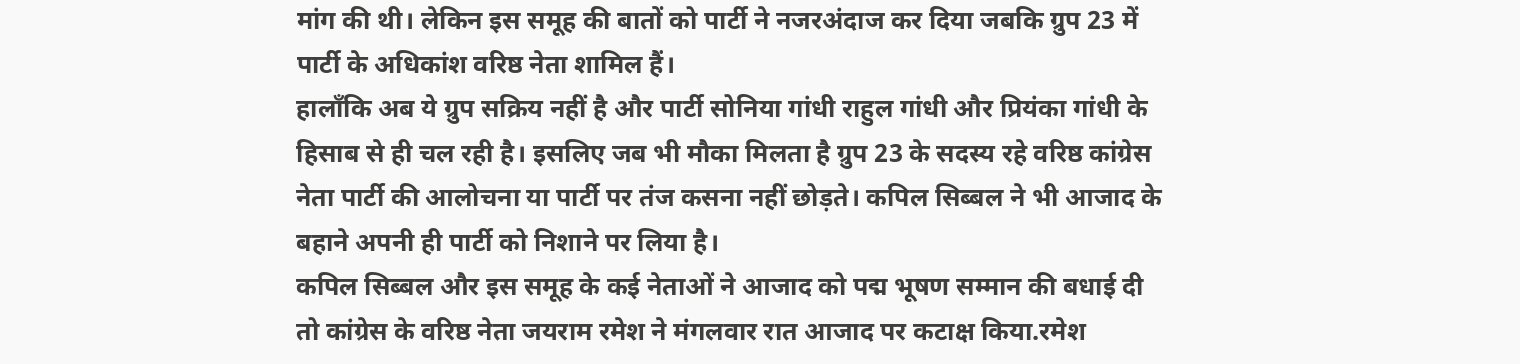मांग की थी। लेकिन इस समूह की बातों को पार्टी ने नजरअंदाज कर दिया जबकि ग्रुप 23 में पार्टी के अधिकांश वरिष्ठ नेता शामिल हैं।
हालाँकि अब ये ग्रुप सक्रिय नहीं है और पार्टी सोनिया गांधी राहुल गांधी और प्रियंका गांधी के हिसाब से ही चल रही है। इसलिए जब भी मौका मिलता है ग्रुप 23 के सदस्य रहे वरिष्ठ कांग्रेस नेता पार्टी की आलोचना या पार्टी पर तंज कसना नहीं छोड़ते। कपिल सिब्बल ने भी आजाद के बहाने अपनी ही पार्टी को निशाने पर लिया है।
कपिल सिब्बल और इस समूह के कई नेताओं ने आजाद को पद्म भूषण सम्मान की बधाई दी तो कांग्रेस के वरिष्ठ नेता जयराम रमेश ने मंगलवार रात आजाद पर कटाक्ष किया.रमेश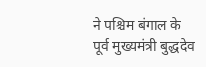ने पश्चिम बंगाल के पूर्व मुख्यमंत्री बुद्धदेव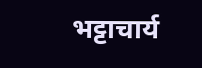भट्टाचार्य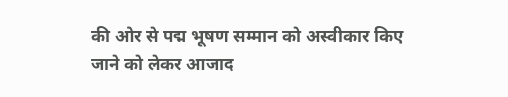की ओर से पद्म भूषण सम्मान को अस्वीकार किए जाने को लेकर आजाद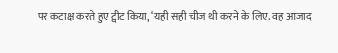पर कटाक्ष करते हुए ट्वीट किया, ‘यही सही चीज थी करने के लिए. वह आजाद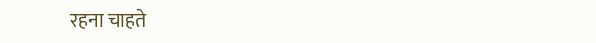रहना चाहते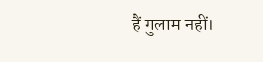हैं गुलाम नहीं।